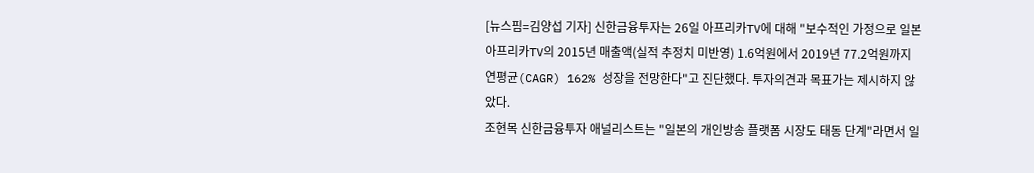[뉴스핌=김양섭 기자] 신한금융투자는 26일 아프리카TV에 대해 "보수적인 가정으로 일본 아프리카TV의 2015년 매출액(실적 추정치 미반영) 1.6억원에서 2019년 77.2억원까지 연평균(CAGR) 162% 성장을 전망한다"고 진단했다. 투자의견과 목표가는 제시하지 않았다.
조현목 신한금융투자 애널리스트는 "일본의 개인방송 플랫폼 시장도 태동 단계"라면서 일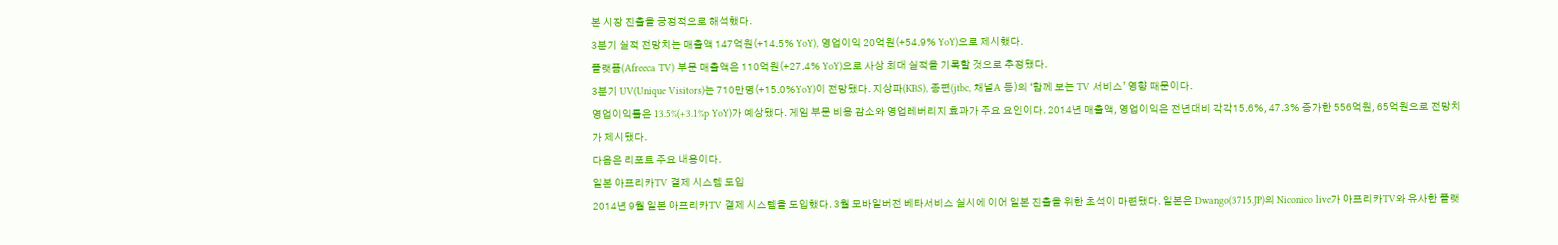본 시장 진출을 긍정적으로 해석했다.
3분기 실적 전망치는 매출액 147억원(+14.5% YoY), 영업이익 20억원(+54.9% YoY)으로 제시했다.
플랫폼(Afreeca TV) 부문 매출액은 110억원(+27.4% YoY)으로 사상 최대 실적을 기록할 것으로 추정됐다.
3분기 UV(Unique Visitors)는 710만명(+15.0%YoY)이 전망됐다. 지상파(KBS), 종편(jtbc, 채널A 등)의 ‘함께 보는 TV 서비스’ 영향 때문이다.
영업이익률은 13.5%(+3.1%p YoY)가 예상됐다. 게임 부문 비용 감소와 영업레버리지 효과가 주요 요인이다. 2014년 매출액, 영업이익은 전년대비 각각15.6%, 47.3% 증가한 556억원, 65억원으로 전망치가 제시됐다.
다음은 리포트 주요 내용이다.
일본 아프리카TV 결제 시스템 도입
2014년 9월 일본 아프리카TV 결제 시스템을 도입했다. 3월 모바일버전 베타서비스 실시에 이어 일본 진출을 위한 초석이 마련됐다. 일본은 Dwango(3715.JP)의 Niconico live가 아프리카TV와 유사한 플랫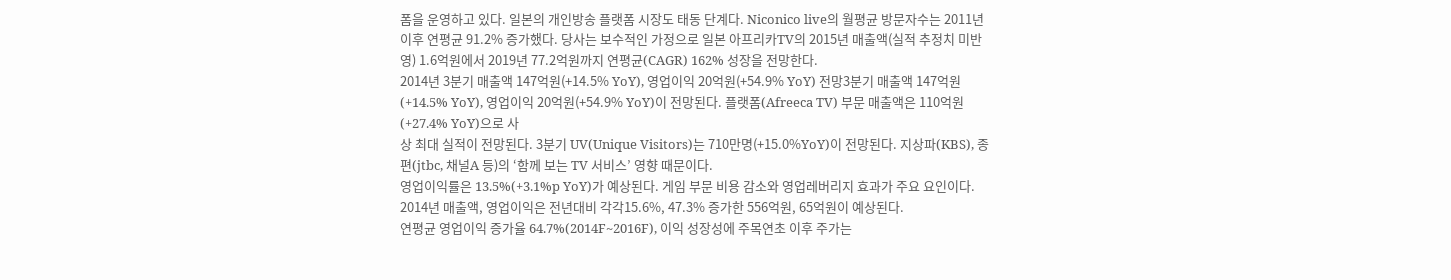폼을 운영하고 있다. 일본의 개인방송 플랫폼 시장도 태동 단계다. Niconico live의 월평균 방문자수는 2011년 이후 연평균 91.2% 증가했다. 당사는 보수적인 가정으로 일본 아프리카TV의 2015년 매출액(실적 추정치 미반영) 1.6억원에서 2019년 77.2억원까지 연평균(CAGR) 162% 성장을 전망한다.
2014년 3분기 매출액 147억원(+14.5% YoY), 영업이익 20억원(+54.9% YoY) 전망3분기 매출액 147억원(+14.5% YoY), 영업이익 20억원(+54.9% YoY)이 전망된다. 플랫폼(Afreeca TV) 부문 매출액은 110억원(+27.4% YoY)으로 사
상 최대 실적이 전망된다. 3분기 UV(Unique Visitors)는 710만명(+15.0%YoY)이 전망된다. 지상파(KBS), 종편(jtbc, 채널A 등)의 ‘함께 보는 TV 서비스’ 영향 때문이다.
영업이익률은 13.5%(+3.1%p YoY)가 예상된다. 게임 부문 비용 감소와 영업레버리지 효과가 주요 요인이다. 2014년 매출액, 영업이익은 전년대비 각각15.6%, 47.3% 증가한 556억원, 65억원이 예상된다.
연평균 영업이익 증가율 64.7%(2014F~2016F), 이익 성장성에 주목연초 이후 주가는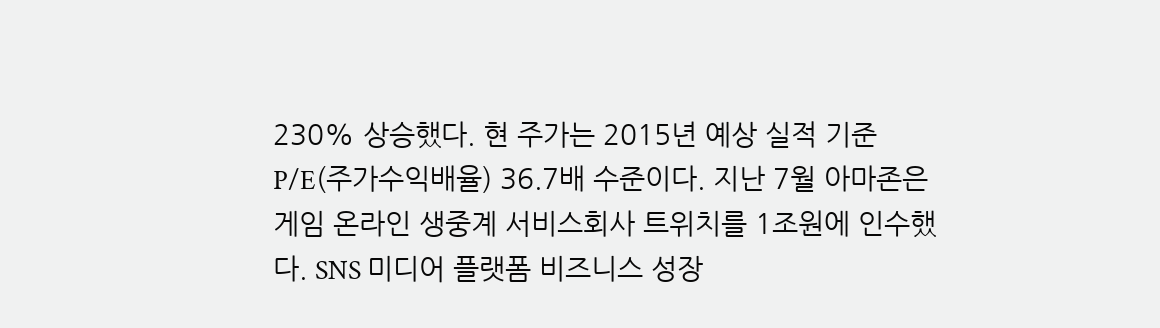230% 상승했다. 현 주가는 2015년 예상 실적 기준 P/E(주가수익배율) 36.7배 수준이다. 지난 7월 아마존은 게임 온라인 생중계 서비스회사 트위치를 1조원에 인수했다. SNS 미디어 플랫폼 비즈니스 성장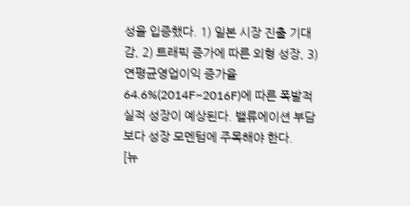성을 입증했다. 1) 일본 시장 진출 기대감, 2) 트래픽 증가에 따른 외형 성장, 3) 연평균영업이익 증가율 64.6%(2014F~2016F)에 따른 폭발적 실적 성장이 예상된다. 밸류에이션 부담보다 성장 모멘텀에 주목해야 한다.
[뉴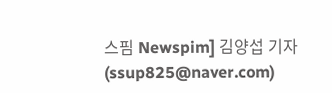스핌 Newspim] 김양섭 기자 (ssup825@naver.com)